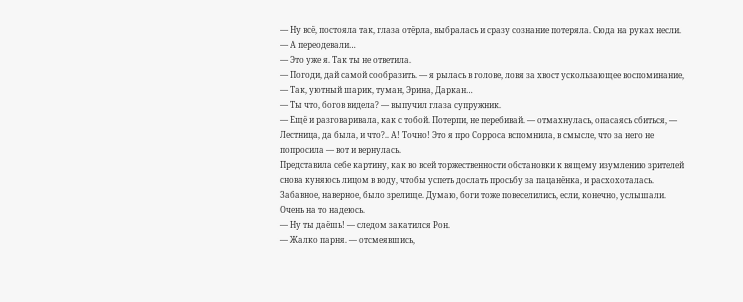— Ну всё, постояла так, глаза отёрла, выбралась и сразу сознание потеряла. Сюда на руках несли.
— А переодевали…
— Это уже я. Так ты не ответила.
— Погоди, дай самой сообразить. — я рылась в голове, ловя за хвост ускользающее воспоминание, — Так, уютный шарик, туман, Эрина, Даркан…
— Ты что, богов видела? — выпучил глаза супружник.
— Ещё и разговаривала, как с тобой. Потерпи, не перебивай. — отмахнулась, опасаясь сбиться, — Лестница, да была, и что?.. А! Точно! Это я про Сорроса вспомнила, в смысле, что за него не попросила — вот и вернулась.
Представила себе картину, как во всей торжественности обстановки к вящему изумлению зрителей снова куняюсь лицом в воду, чтобы успеть дослать просьбу за пацанёнка, и расхохоталась. Забавное, наверное, было зрелище. Думаю, боги тоже повеселились, если, конечно, услышали. Очень на то надеюсь.
— Ну ты даёшь! — следом закатился Рон.
— Жалко парня. — отсмеявшись,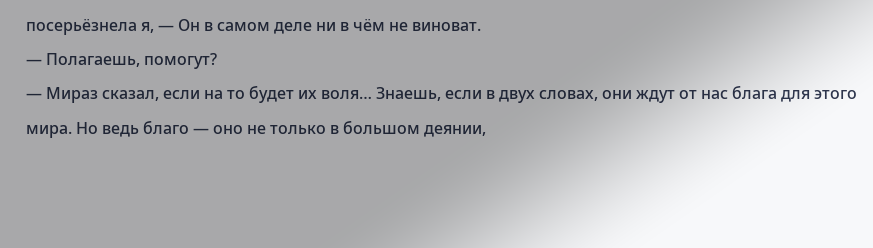посерьёзнела я, — Он в самом деле ни в чём не виноват.
— Полагаешь, помогут?
— Мираз сказал, если на то будет их воля… Знаешь, если в двух словах, они ждут от нас блага для этого мира. Но ведь благо — оно не только в большом деянии,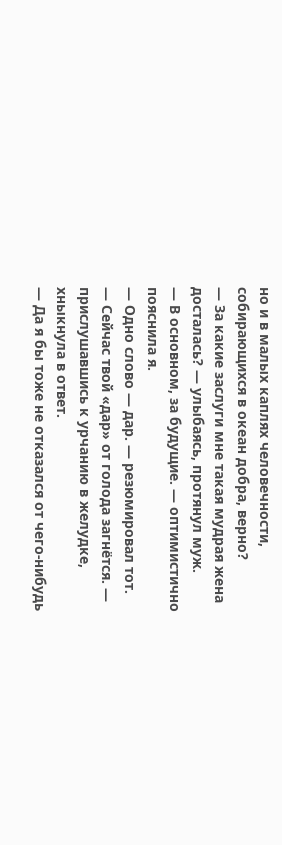но и в малых каплях человечности, собирающихся в океан добра, верно?
— За какие заслуги мне такая мудрая жена досталась? — улыбаясь, протянул муж.
— В основном, за будущие. — оптимистично пояснила я.
— Одно слово — дар. — резюмировал тот.
— Сейчас твой «дар» от голода загнётся. — прислушавшись к урчанию в желудке, хныкнула в ответ.
— Да я бы тоже не отказался от чего-нибудь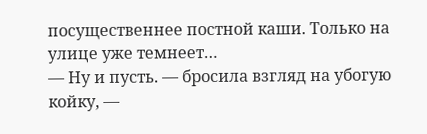посущественнее постной каши. Только на улице уже темнеет…
— Ну и пусть. — бросила взгляд на убогую койку, —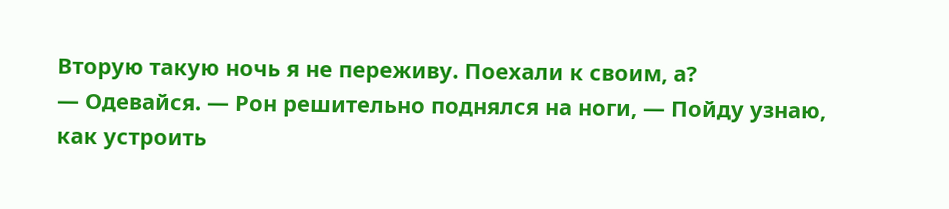Вторую такую ночь я не переживу. Поехали к своим, а?
— Одевайся. — Рон решительно поднялся на ноги, — Пойду узнаю, как устроить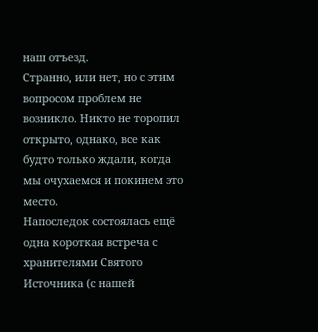наш отъезд.
Странно, или нет, но с этим вопросом проблем не возникло. Никто не торопил открыто, однако, все как будто только ждали, когда мы очухаемся и покинем это место.
Напоследок состоялась ещё одна короткая встреча с хранителями Святого Источника (с нашей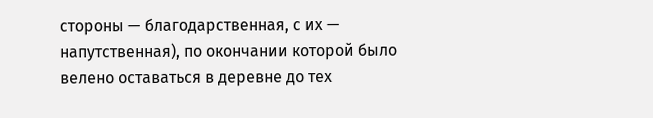стороны — благодарственная, с их — напутственная), по окончании которой было велено оставаться в деревне до тех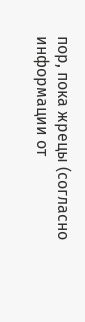пор, пока жрецы (согласно информации от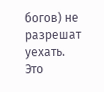богов) не разрешат уехать. Это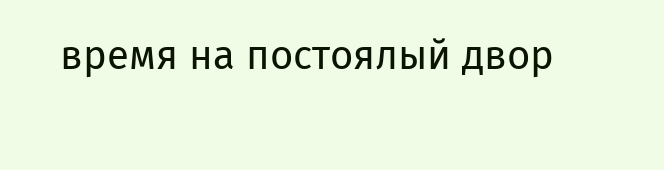время на постоялый двор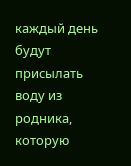каждый день будут присылать воду из родника, которую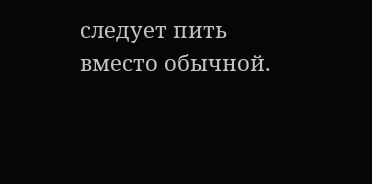следует пить вместо обычной.